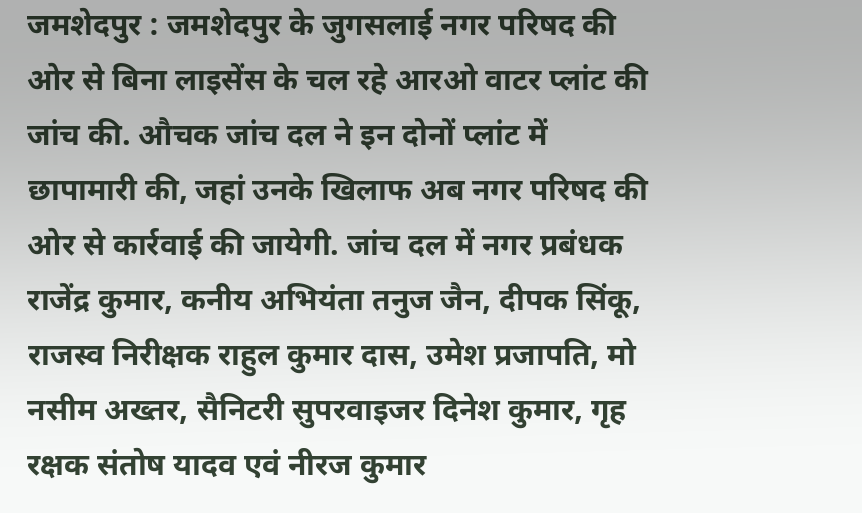जमशेदपुर : जमशेदपुर के जुगसलाई नगर परिषद की ओर से बिना लाइसेंस के चल रहे आरओ वाटर प्लांट की जांच की. औचक जांच दल ने इन दोनों प्लांट में छापामारी की, जहां उनके खिलाफ अब नगर परिषद की ओर से कार्रवाई की जायेगी. जांच दल में नगर प्रबंधक राजेंद्र कुमार, कनीय अभियंता तनुज जैन, दीपक सिंकू, राजस्व निरीक्षक राहुल कुमार दास, उमेश प्रजापति, मो नसीम अख्तर, सैनिटरी सुपरवाइजर दिनेश कुमार, गृह रक्षक संतोष यादव एवं नीरज कुमार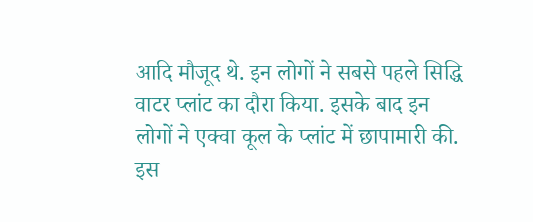आदि मौजूद थे. इन लोगों ने सबसे पहले सिद्धि वाटर प्लांट का दौरा किया. इसके बाद इन लोगों ने एक्वा कूल के प्लांट में छापामारी की. इस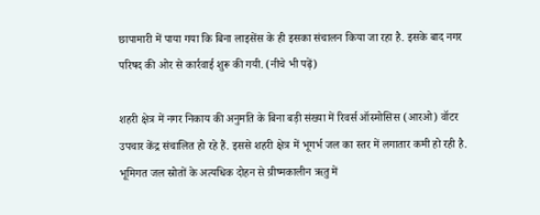छापामारी में पाया गया कि बिना लाइसेंस के ही इसका संचालन किया जा रहा है. इसके बाद नगर परिषद की ओर से कार्रवाई शुरू की गयी. (नीचे भी पढ़ें)

शहरी क्षेत्र में नगर निकाय की अनुमति के बिना बड़ी संख्या में रिवर्स ऑस्मोसिस (आरओ) वॉटर उपचार केंद्र संचालित हो रहे हैं. इससे शहरी क्षेत्र में भूगर्भ जल का स्तर में लगातार कमी हो रही है. भूमिगत जल स्रोतों के अत्यधिक दोहन से ग्रीष्मकालीन ऋतु में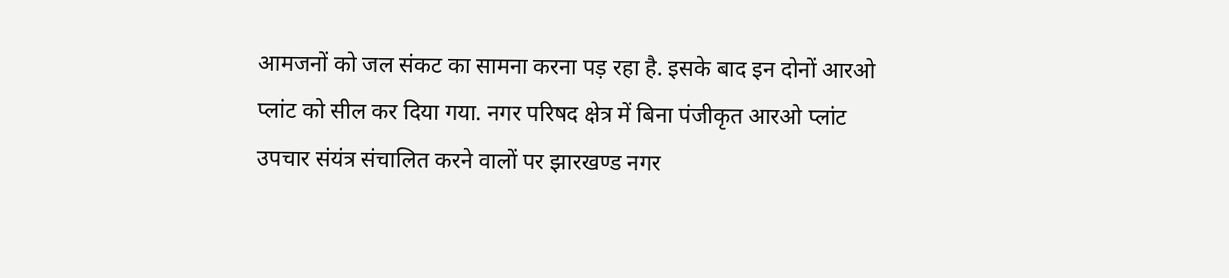आमजनों को जल संकट का सामना करना पड़ रहा है. इसके बाद इन दोनों आरओ प्लांट को सील कर दिया गया. नगर परिषद क्षेत्र में बिना पंजीकृत आरओ प्लांट उपचार संयंत्र संचालित करने वालों पर झारखण्ड नगर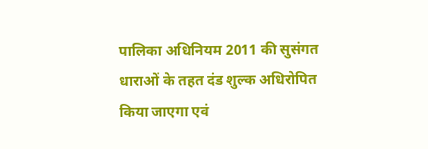पालिका अधिनियम 2011 की सुसंगत धाराओं के तहत दंड शुल्क अधिरोपित किया जाएगा एवं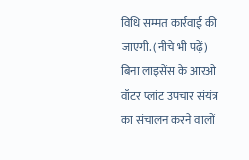विधि सम्मत कार्रवाई की जाएगी. (नीचे भी पढ़ें)
बिना लाइसेंस के आरओ वॉटर प्लांट उपचार संयंत्र का संचालन करने वालों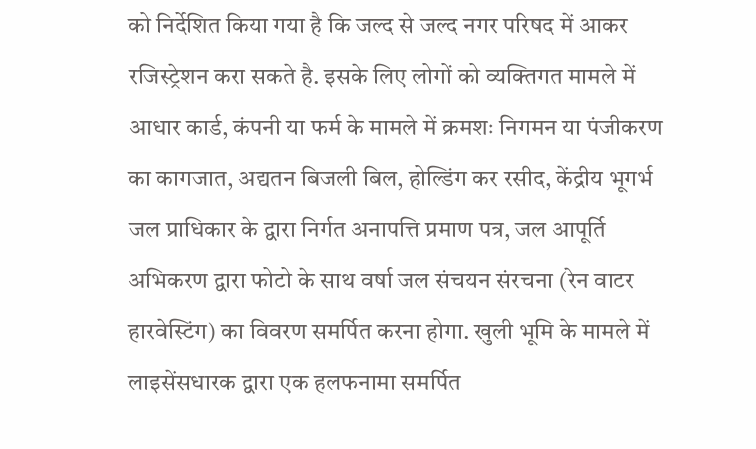को निर्देशित किया गया है कि जल्द से जल्द नगर परिषद में आकर रजिस्ट्रेशन करा सकते है. इसके लिए लोगों को व्यक्तिगत मामले में आधार कार्ड, कंपनी या फर्म के मामले में क्रमशः निगमन या पंजीकरण का कागजात, अद्यतन बिजली बिल, होल्डिंग कर रसीद, केंद्रीय भूगर्भ जल प्राधिकार के द्वारा निर्गत अनापत्ति प्रमाण पत्र, जल आपूर्ति अभिकरण द्वारा फोटो के साथ वर्षा जल संचयन संरचना (रेन वाटर हारवेस्टिंग) का विवरण समर्पित करना होगा. खुली भूमि के मामले में लाइसेंसधारक द्वारा एक हलफनामा समर्पित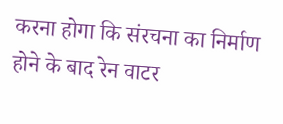करना होगा कि संरचना का निर्माण होने के बाद रेन वाटर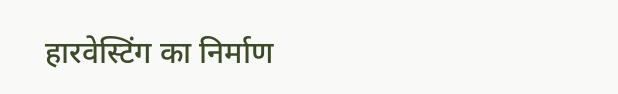हारवेस्टिंग का निर्माण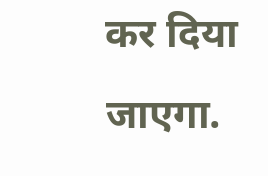कर दिया जाएगा.